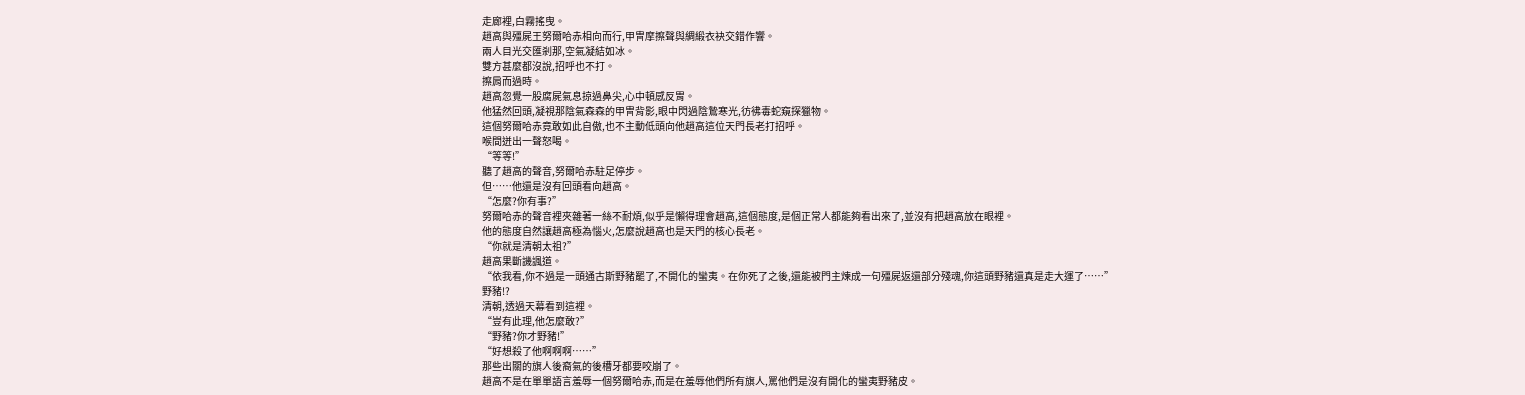走廊裡,白霧搖曳。
趙高與殭屍王努爾哈赤相向而行,甲冑摩擦聲與綢緞衣袂交錯作響。
兩人目光交匯剎那,空氣凝結如冰。
雙方甚麼都沒說,招呼也不打。
擦肩而過時。
趙高忽覺一股腐屍氣息掠過鼻尖,心中頓感反胃。
他猛然回頭,凝視那陰氣森森的甲冑背影,眼中閃過陰鷙寒光,彷彿毒蛇窺探獵物。
這個努爾哈赤竟敢如此自傲,也不主動低頭向他趙高這位天門長老打招呼。
喉間迸出一聲怒喝。
“等等!”
聽了趙高的聲音,努爾哈赤駐足停步。
但……他還是沒有回頭看向趙高。
“怎麼?你有事?”
努爾哈赤的聲音裡夾雜著一絲不耐煩,似乎是懶得理會趙高,這個態度,是個正常人都能夠看出來了,並沒有把趙高放在眼裡。
他的態度自然讓趙高極為惱火,怎麼說趙高也是天門的核心長老。
“你就是清朝太祖?”
趙高果斷譏諷道。
“依我看,你不過是一頭通古斯野豬罷了,不開化的蠻夷。在你死了之後,還能被門主煉成一句殭屍返還部分殘魂,你這頭野豬還真是走大運了……”
野豬!?
清朝,透過天幕看到這裡。
“豈有此理,他怎麼敢?”
“野豬?你才野豬!”
“好想殺了他啊啊啊……”
那些出關的旗人後裔氣的後槽牙都要咬崩了。
趙高不是在單單語言羞辱一個努爾哈赤,而是在羞辱他們所有旗人,罵他們是沒有開化的蠻夷野豬皮。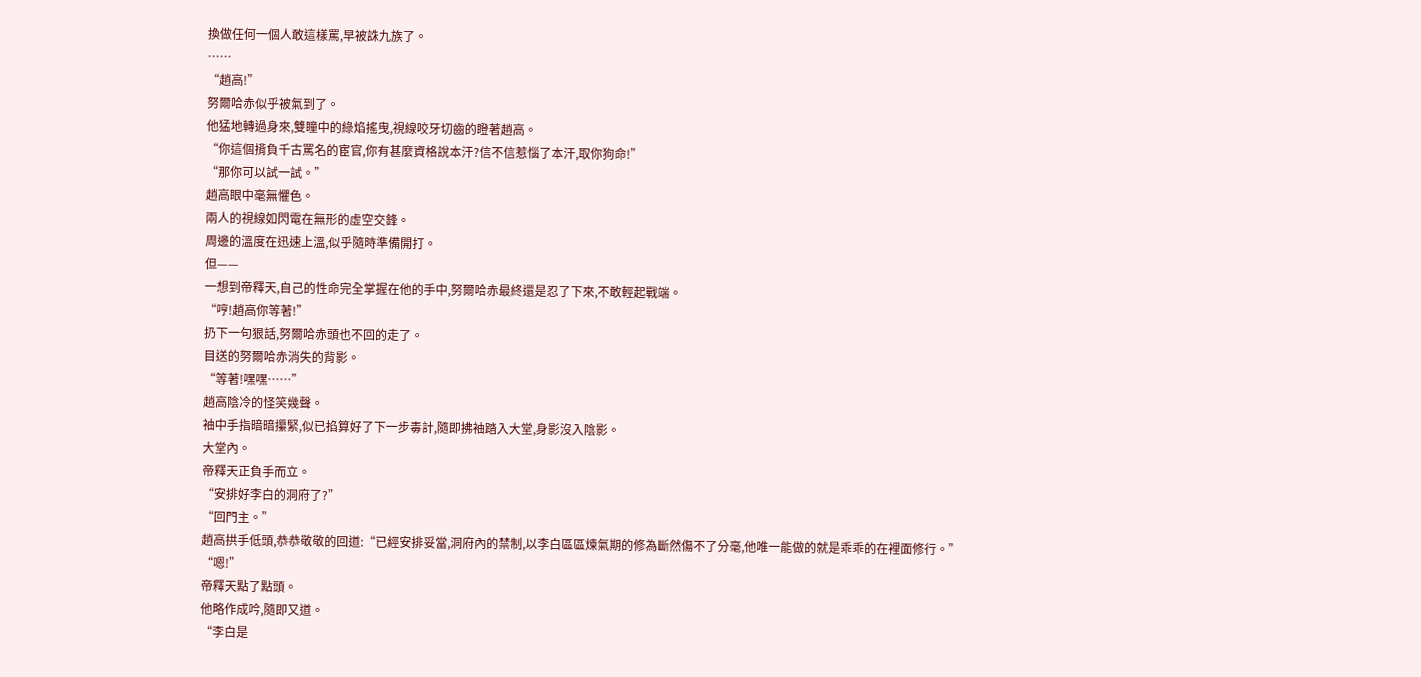換做任何一個人敢這樣罵,早被誅九族了。
……
“趙高!”
努爾哈赤似乎被氣到了。
他猛地轉過身來,雙瞳中的綠焰搖曳,視線咬牙切齒的瞪著趙高。
“你這個揹負千古罵名的宦官,你有甚麼資格說本汗?信不信惹惱了本汗,取你狗命!”
“那你可以試一試。”
趙高眼中毫無懼色。
兩人的視線如閃電在無形的虛空交鋒。
周邊的溫度在迅速上溫,似乎隨時準備開打。
但——
一想到帝釋天,自己的性命完全掌握在他的手中,努爾哈赤最終還是忍了下來,不敢輕起戰端。
“哼!趙高你等著!”
扔下一句狠話,努爾哈赤頭也不回的走了。
目送的努爾哈赤消失的背影。
“等著!嘿嘿……”
趙高陰冷的怪笑幾聲。
袖中手指暗暗攥緊,似已掐算好了下一步毒計,隨即拂袖踏入大堂,身影沒入陰影。
大堂內。
帝釋天正負手而立。
“安排好李白的洞府了?”
“回門主。”
趙高拱手低頭,恭恭敬敬的回道:“已經安排妥當,洞府內的禁制,以李白區區煉氣期的修為斷然傷不了分毫,他唯一能做的就是乖乖的在裡面修行。”
“嗯!”
帝釋天點了點頭。
他略作成吟,隨即又道。
“李白是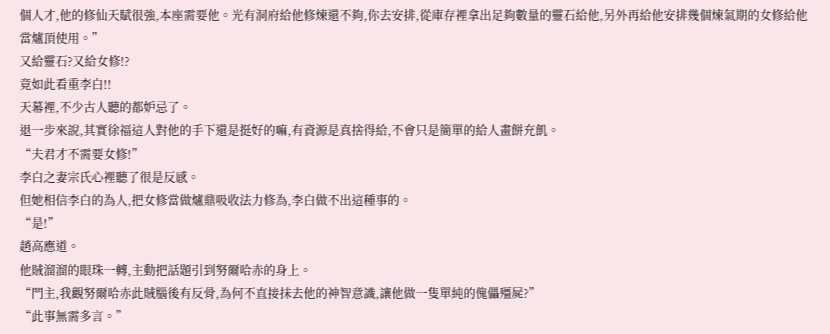個人才,他的修仙天賦很強,本座需要他。光有洞府給他修煉還不夠,你去安排,從庫存裡拿出足夠數量的靈石給他,另外再給他安排幾個煉氣期的女修給他當爐頂使用。”
又給靈石?又給女修!?
竟如此看重李白!!
天幕裡,不少古人聽的都妒忌了。
退一步來說,其實徐福這人對他的手下還是挺好的嘛,有資源是真捨得給,不會只是簡單的給人畫餅充飢。
“夫君才不需要女修!”
李白之妻宗氏心裡聽了很是反感。
但她相信李白的為人,把女修當做爐鼎吸收法力修為,李白做不出這種事的。
“是!”
趙高應道。
他賊溜溜的眼珠一轉,主動把話題引到努爾哈赤的身上。
“門主,我觀努爾哈赤此賊腦後有反骨,為何不直接抹去他的神智意識,讓他做一隻單純的傀儡殭屍?”
“此事無需多言。”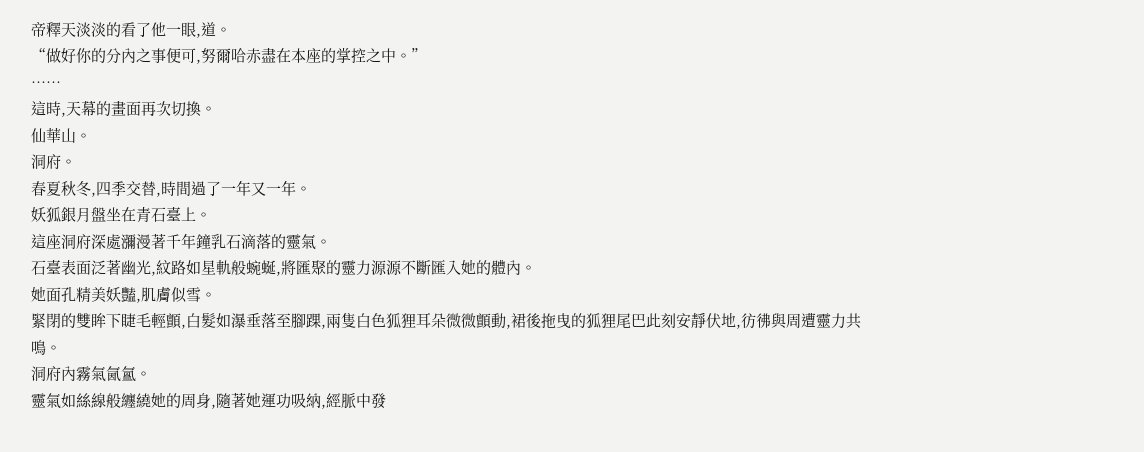帝釋天淡淡的看了他一眼,道。
“做好你的分內之事便可,努爾哈赤盡在本座的掌控之中。”
……
這時,天幕的畫面再次切換。
仙華山。
洞府。
春夏秋冬,四季交替,時間過了一年又一年。
妖狐銀月盤坐在青石臺上。
這座洞府深處瀰漫著千年鐘乳石滴落的靈氣。
石臺表面泛著幽光,紋路如星軌般蜿蜒,將匯聚的靈力源源不斷匯入她的體內。
她面孔精美妖豔,肌膚似雪。
緊閉的雙眸下睫毛輕顫,白髮如瀑垂落至腳踝,兩隻白色狐狸耳朵微微顫動,裙後拖曳的狐狸尾巴此刻安靜伏地,彷彿與周遭靈力共鳴。
洞府內霧氣氤氳。
靈氣如絲線般纏繞她的周身,隨著她運功吸納,經脈中發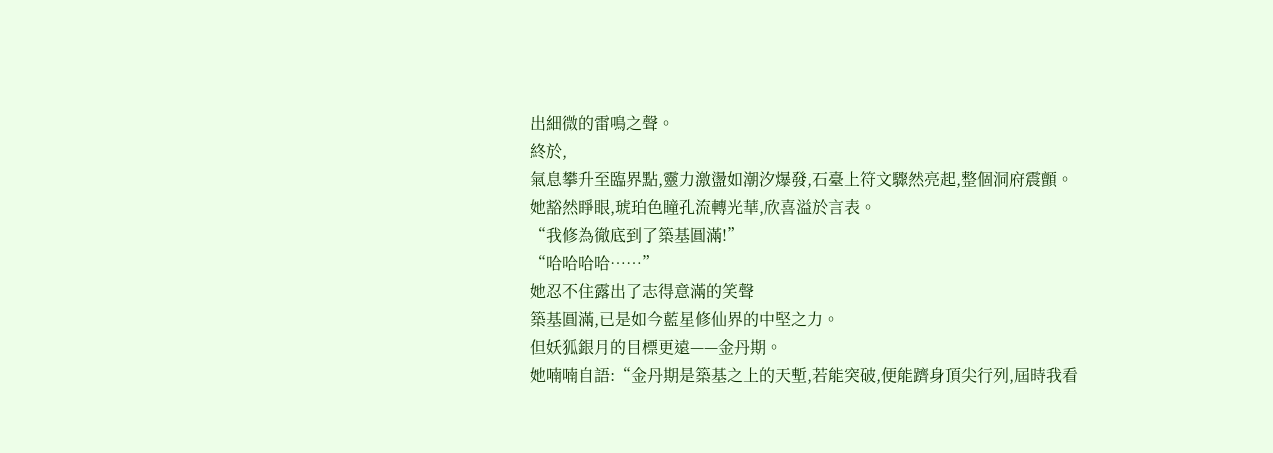出細微的雷鳴之聲。
終於,
氣息攀升至臨界點,靈力激盪如潮汐爆發,石臺上符文驟然亮起,整個洞府震顫。
她豁然睜眼,琥珀色瞳孔流轉光華,欣喜溢於言表。
“我修為徹底到了築基圓滿!”
“哈哈哈哈……”
她忍不住露出了志得意滿的笑聲
築基圓滿,已是如今藍星修仙界的中堅之力。
但妖狐銀月的目標更遠——金丹期。
她喃喃自語:“金丹期是築基之上的天塹,若能突破,便能躋身頂尖行列,屆時我看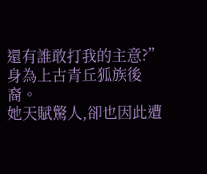還有誰敢打我的主意?”
身為上古青丘狐族後裔。
她天賦驚人,卻也因此遭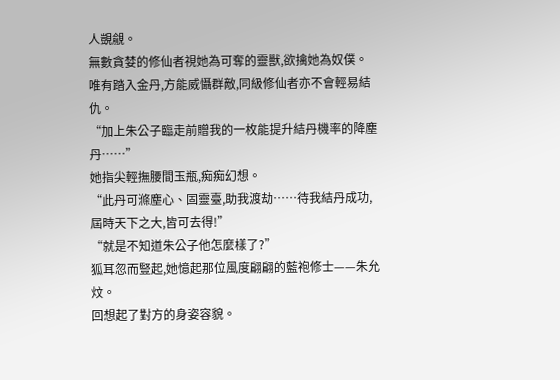人覬覦。
無數貪婪的修仙者視她為可奪的靈獸,欲擒她為奴僕。
唯有踏入金丹,方能威懾群敵,同級修仙者亦不會輕易結仇。
“加上朱公子臨走前贈我的一枚能提升結丹機率的降塵丹……”
她指尖輕撫腰間玉瓶,痴痴幻想。
“此丹可滌塵心、固靈臺,助我渡劫……待我結丹成功,屆時天下之大,皆可去得!”
“就是不知道朱公子他怎麼樣了?”
狐耳忽而豎起,她憶起那位風度翩翩的藍袍修士——朱允炆。
回想起了對方的身姿容貌。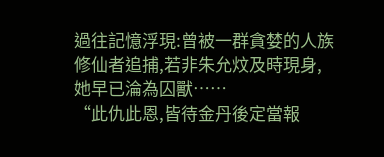過往記憶浮現:曾被一群貪婪的人族修仙者追捕,若非朱允炆及時現身,她早已淪為囚獸……
“此仇此恩,皆待金丹後定當報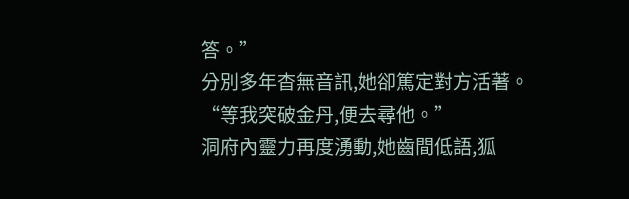答。”
分別多年杳無音訊,她卻篤定對方活著。
“等我突破金丹,便去尋他。”
洞府內靈力再度湧動,她齒間低語,狐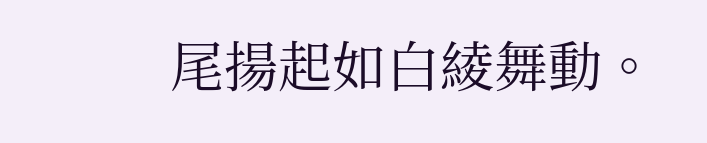尾揚起如白綾舞動。